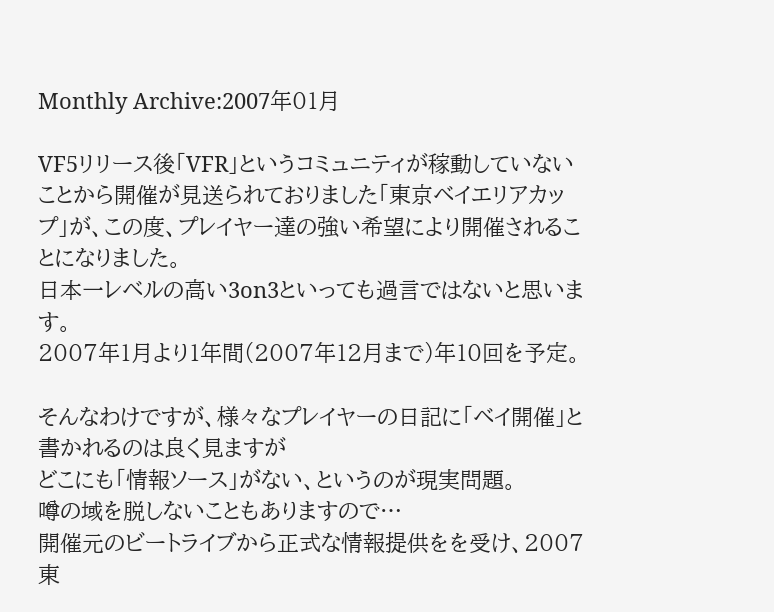Monthly Archive:2007年01月

VF5リリース後「VFR」というコミュニティが稼動していないことから開催が見送られておりました「東京ベイエリアカップ」が、この度、プレイヤー達の強い希望により開催されることになりました。
日本一レベルの高い3on3といっても過言ではないと思います。
2007年1月より1年間(2007年12月まで)年10回を予定。

そんなわけですが、様々なプレイヤーの日記に「ベイ開催」と書かれるのは良く見ますが
どこにも「情報ソース」がない、というのが現実問題。
噂の域を脱しないこともありますので…
開催元のビートライブから正式な情報提供をを受け、2007東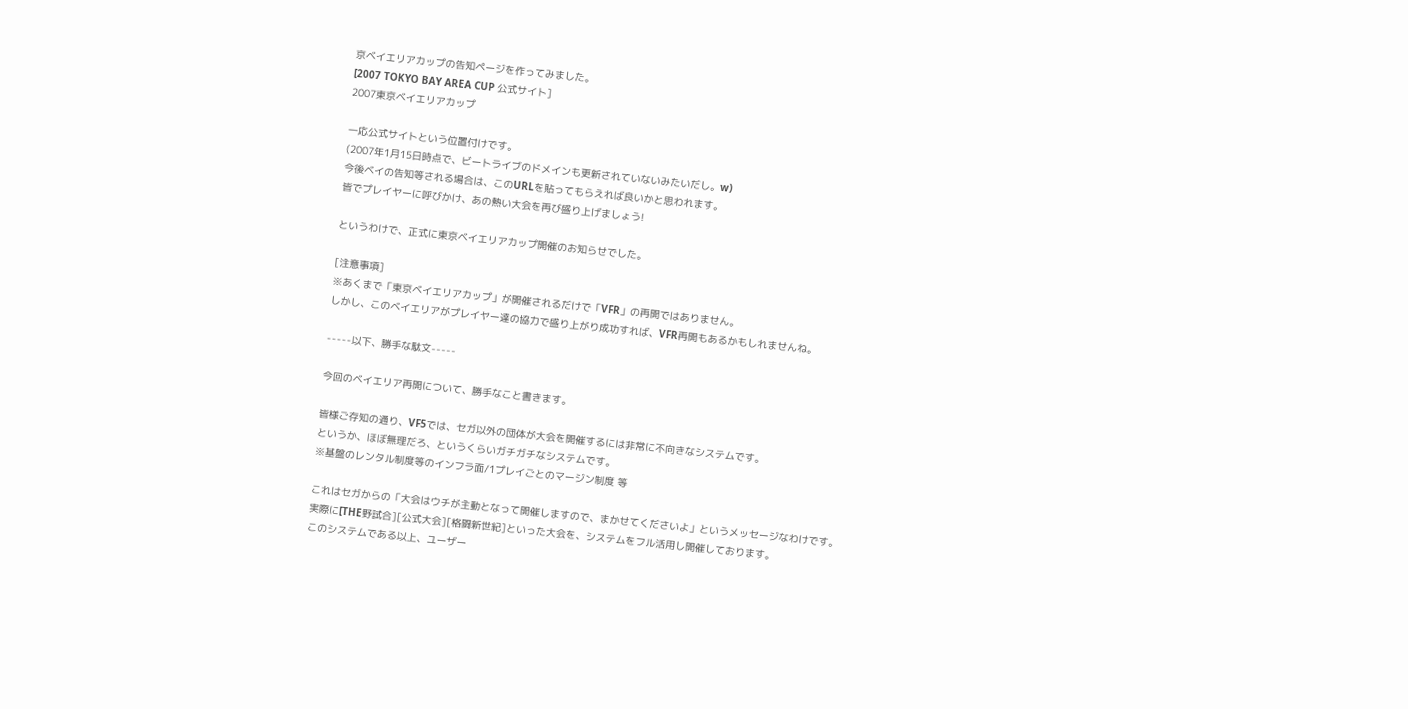京ベイエリアカップの告知ページを作ってみました。
[2007 TOKYO BAY AREA CUP 公式サイト]
2007東京ベイエリアカップ

一応公式サイトという位置付けです。
(2007年1月15日時点で、ビートライブのドメインも更新されていないみたいだし。w)
今後ベイの告知等される場合は、このURLを貼ってもらえれば良いかと思われます。
皆でプレイヤーに呼びかけ、あの熱い大会を再び盛り上げましょう!

というわけで、正式に東京ベイエリアカップ開催のお知らせでした。

[注意事項]
※あくまで「東京ベイエリアカップ」が開催されるだけで「VFR」の再開ではありません。
しかし、このベイエリアがプレイヤー達の協力で盛り上がり成功すれば、VFR再開もあるかもしれませんね。

-----以下、勝手な駄文-----

今回のベイエリア再開について、勝手なこと書きます。

皆様ご存知の通り、VF5では、セガ以外の団体が大会を開催するには非常に不向きなシステムです。
というか、ほぼ無理だろ、というくらいガチガチなシステムです。
※基盤のレンタル制度等のインフラ面/1プレイごとのマージン制度 等

これはセガからの「大会はウチが主動となって開催しますので、まかせてくださいよ」というメッセージなわけです。
実際に[THE野試合][公式大会][格闘新世紀]といった大会を、システムをフル活用し開催しております。
このシステムである以上、ユーザー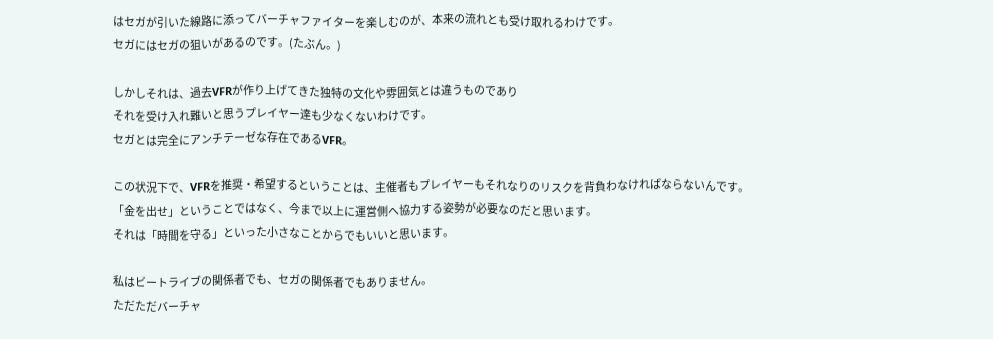はセガが引いた線路に添ってバーチャファイターを楽しむのが、本来の流れとも受け取れるわけです。
セガにはセガの狙いがあるのです。(たぶん。)

しかしそれは、過去VFRが作り上げてきた独特の文化や雰囲気とは違うものであり
それを受け入れ難いと思うプレイヤー達も少なくないわけです。
セガとは完全にアンチテーゼな存在であるVFR。

この状況下で、VFRを推奨・希望するということは、主催者もプレイヤーもそれなりのリスクを背負わなければならないんです。
「金を出せ」ということではなく、今まで以上に運営側へ協力する姿勢が必要なのだと思います。
それは「時間を守る」といった小さなことからでもいいと思います。

私はビートライブの関係者でも、セガの関係者でもありません。
ただただバーチャ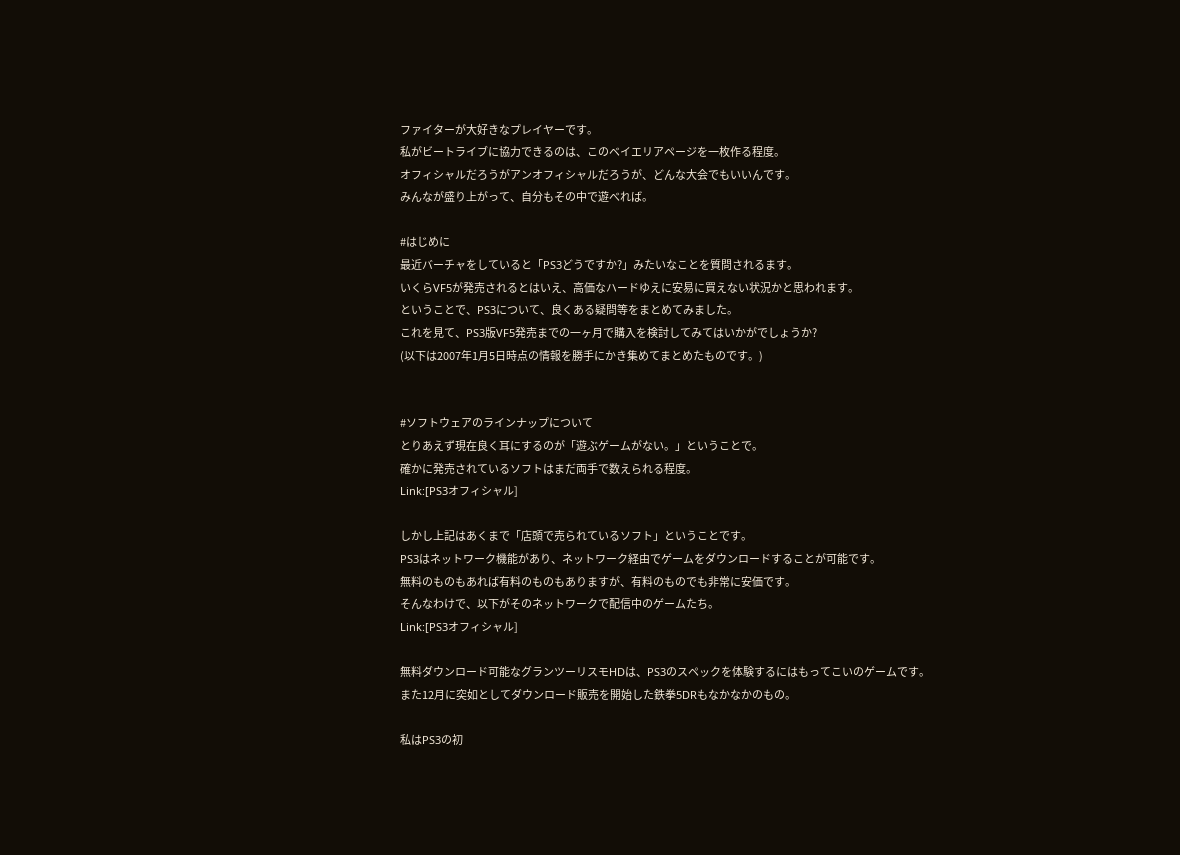ファイターが大好きなプレイヤーです。
私がビートライブに協力できるのは、このベイエリアページを一枚作る程度。
オフィシャルだろうがアンオフィシャルだろうが、どんな大会でもいいんです。
みんなが盛り上がって、自分もその中で遊べれば。

#はじめに
最近バーチャをしていると「PS3どうですか?」みたいなことを質問されるます。
いくらVF5が発売されるとはいえ、高価なハードゆえに安易に買えない状況かと思われます。
ということで、PS3について、良くある疑問等をまとめてみました。
これを見て、PS3版VF5発売までの一ヶ月で購入を検討してみてはいかがでしょうか?
(以下は2007年1月5日時点の情報を勝手にかき集めてまとめたものです。)


#ソフトウェアのラインナップについて
とりあえず現在良く耳にするのが「遊ぶゲームがない。」ということで。
確かに発売されているソフトはまだ両手で数えられる程度。
Link:[PS3オフィシャル]

しかし上記はあくまで「店頭で売られているソフト」ということです。
PS3はネットワーク機能があり、ネットワーク経由でゲームをダウンロードすることが可能です。
無料のものもあれば有料のものもありますが、有料のものでも非常に安価です。
そんなわけで、以下がそのネットワークで配信中のゲームたち。
Link:[PS3オフィシャル]

無料ダウンロード可能なグランツーリスモHDは、PS3のスペックを体験するにはもってこいのゲームです。
また12月に突如としてダウンロード販売を開始した鉄拳5DRもなかなかのもの。

私はPS3の初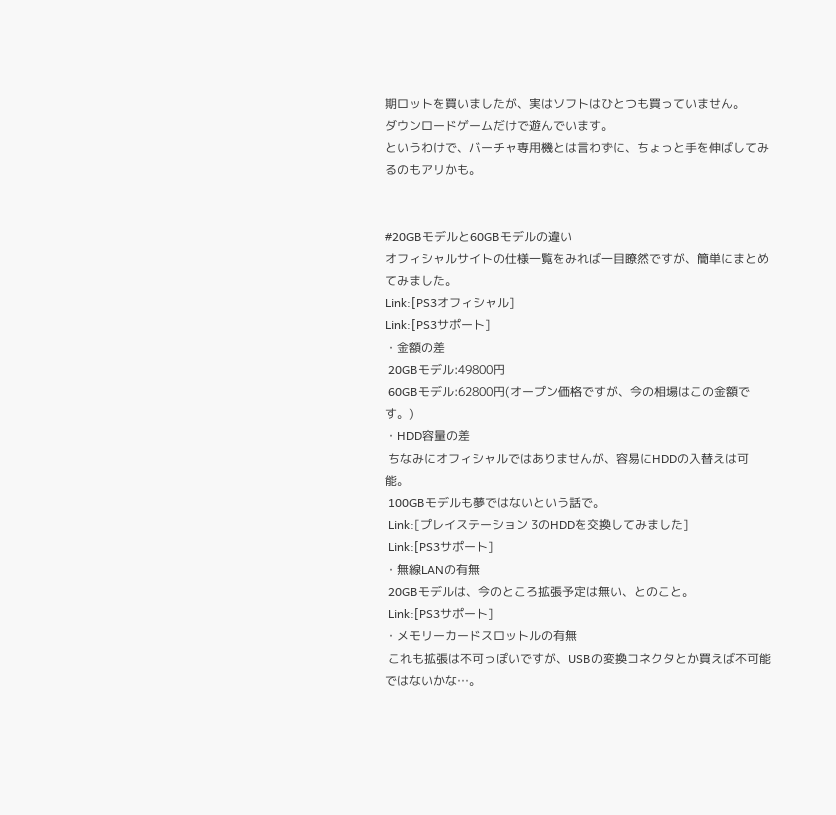期ロットを買いましたが、実はソフトはひとつも買っていません。
ダウンロードゲームだけで遊んでいます。
というわけで、バーチャ専用機とは言わずに、ちょっと手を伸ばしてみるのもアリかも。


#20GBモデルと60GBモデルの違い
オフィシャルサイトの仕様一覧をみれば一目瞭然ですが、簡単にまとめてみました。
Link:[PS3オフィシャル]
Link:[PS3サポート]
・金額の差
 20GBモデル:49800円
 60GBモデル:62800円(オープン価格ですが、今の相場はこの金額です。)
・HDD容量の差
 ちなみにオフィシャルではありませんが、容易にHDDの入替えは可能。
 100GBモデルも夢ではないという話で。
 Link:[プレイステーション 3のHDDを交換してみました]
 Link:[PS3サポート]
・無線LANの有無
 20GBモデルは、今のところ拡張予定は無い、とのこと。
 Link:[PS3サポート]
・メモリーカードスロットルの有無
 これも拡張は不可っぽいですが、USBの変換コネクタとか買えば不可能ではないかな…。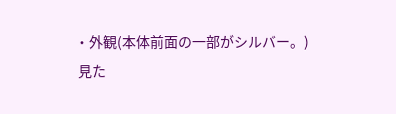・外観(本体前面の一部がシルバー。)
 見た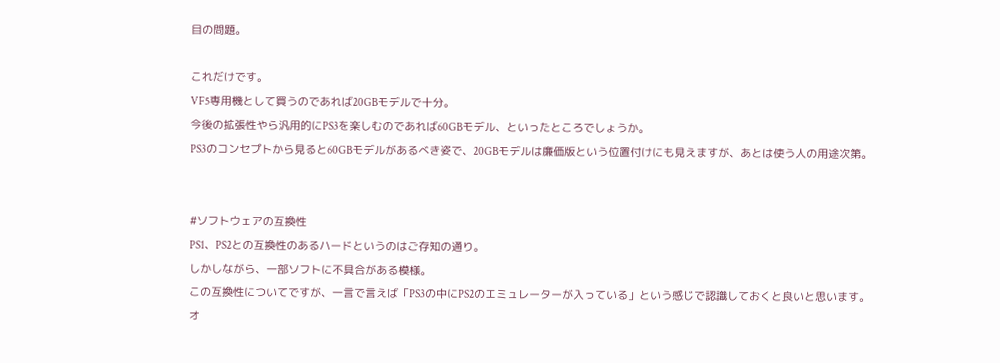目の問題。

これだけです。
VF5専用機として買うのであれば20GBモデルで十分。
今後の拡張性やら汎用的にPS3を楽しむのであれば60GBモデル、といったところでしょうか。
PS3のコンセプトから見ると60GBモデルがあるべき姿で、20GBモデルは廉価版という位置付けにも見えますが、あとは使う人の用途次第。


#ソフトウェアの互換性
PS1、PS2との互換性のあるハードというのはご存知の通り。
しかしながら、一部ソフトに不具合がある模様。
この互換性についてですが、一言で言えば「PS3の中にPS2のエミュレーターが入っている」という感じで認識しておくと良いと思います。
オ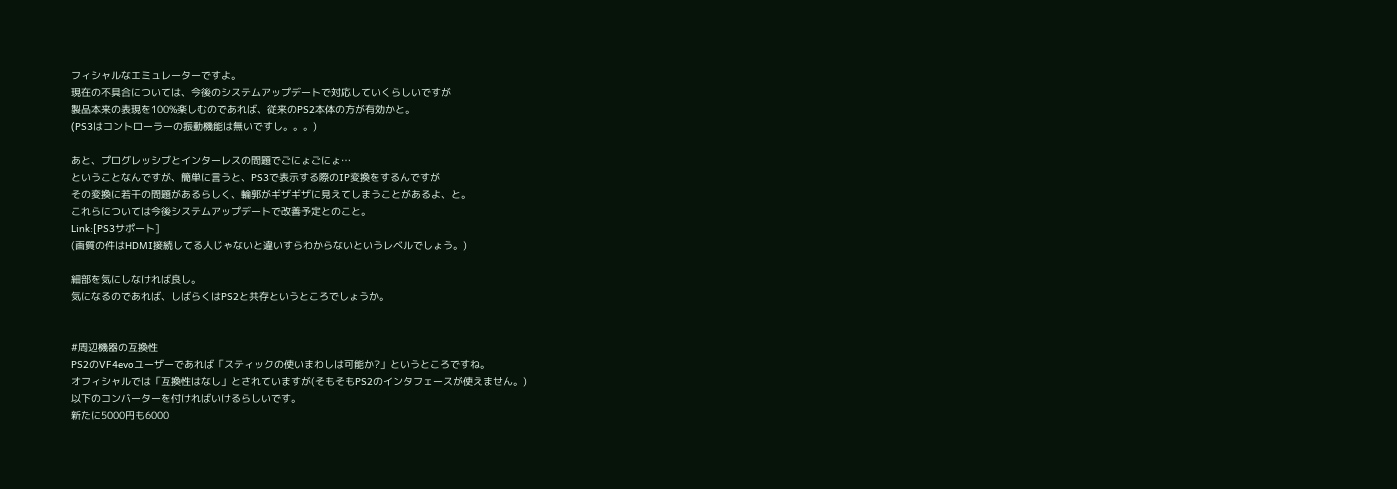フィシャルなエミュレーターですよ。
現在の不具合については、今後のシステムアップデートで対応していくらしいですが
製品本来の表現を100%楽しむのであれば、従来のPS2本体の方が有効かと。
(PS3はコントローラーの振動機能は無いですし。。。)

あと、プログレッシブとインターレスの問題でごにょごにょ…
ということなんですが、簡単に言うと、PS3で表示する際のIP変換をするんですが
その変換に若干の問題があるらしく、輪郭がギザギザに見えてしまうことがあるよ、と。
これらについては今後システムアップデートで改善予定とのこと。
Link:[PS3サポート]
(画質の件はHDMI接続してる人じゃないと違いすらわからないというレベルでしょう。)

細部を気にしなければ良し。
気になるのであれば、しばらくはPS2と共存というところでしょうか。


#周辺機器の互換性
PS2のVF4evoユーザーであれば「スティックの使いまわしは可能か?」というところですね。
オフィシャルでは「互換性はなし」とされていますが(そもそもPS2のインタフェースが使えません。)
以下のコンバーターを付ければいけるらしいです。
新たに5000円も6000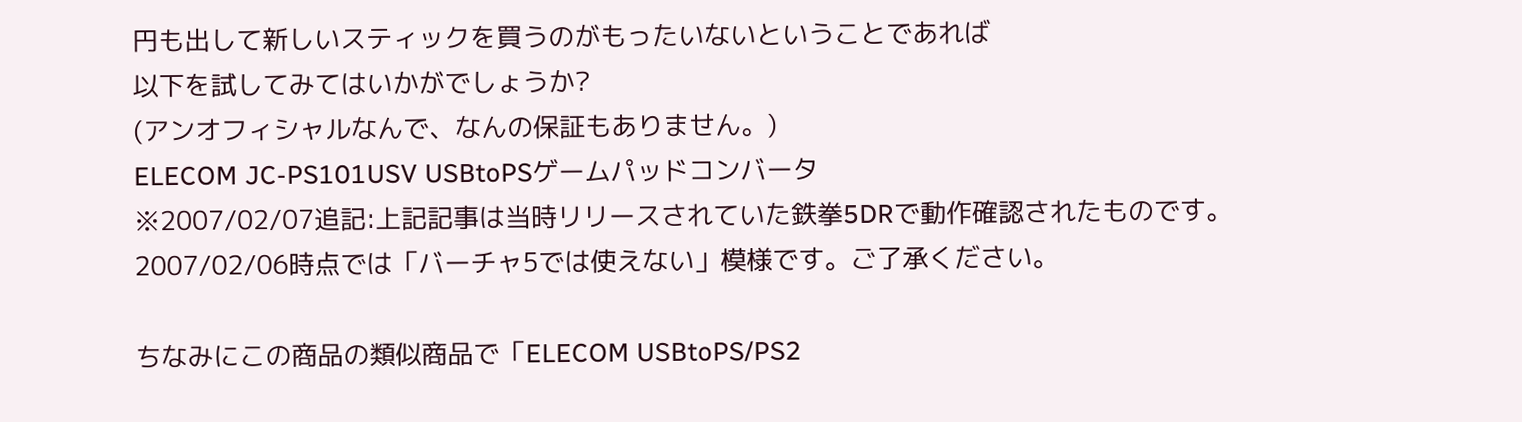円も出して新しいスティックを買うのがもったいないということであれば
以下を試してみてはいかがでしょうか?
(アンオフィシャルなんで、なんの保証もありません。)
ELECOM JC-PS101USV USBtoPSゲームパッドコンバータ
※2007/02/07追記:上記記事は当時リリースされていた鉄拳5DRで動作確認されたものです。
2007/02/06時点では「バーチャ5では使えない」模様です。ご了承ください。

ちなみにこの商品の類似商品で「ELECOM USBtoPS/PS2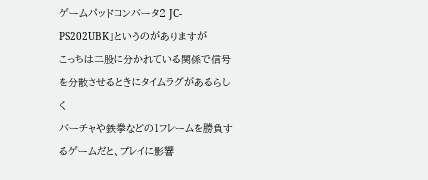ゲームパッドコンバータ2 JC-PS202UBK」というのがありますが
こっちは二股に分かれている関係で信号を分散させるときにタイムラグがあるらしく
バーチャや鉄拳などの1フレームを勝負するゲームだと、プレイに影響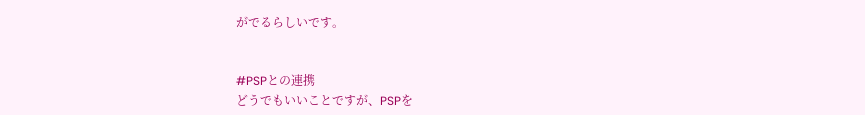がでるらしいです。


#PSPとの連携
どうでもいいことですが、PSPを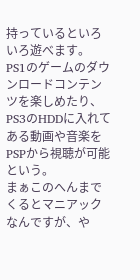持っているといろいろ遊べます。
PS1のゲームのダウンロードコンテンツを楽しめたり、PS3のHDDに入れてある動画や音楽をPSPから視聴が可能という。
まぁこのへんまでくるとマニアックなんですが、や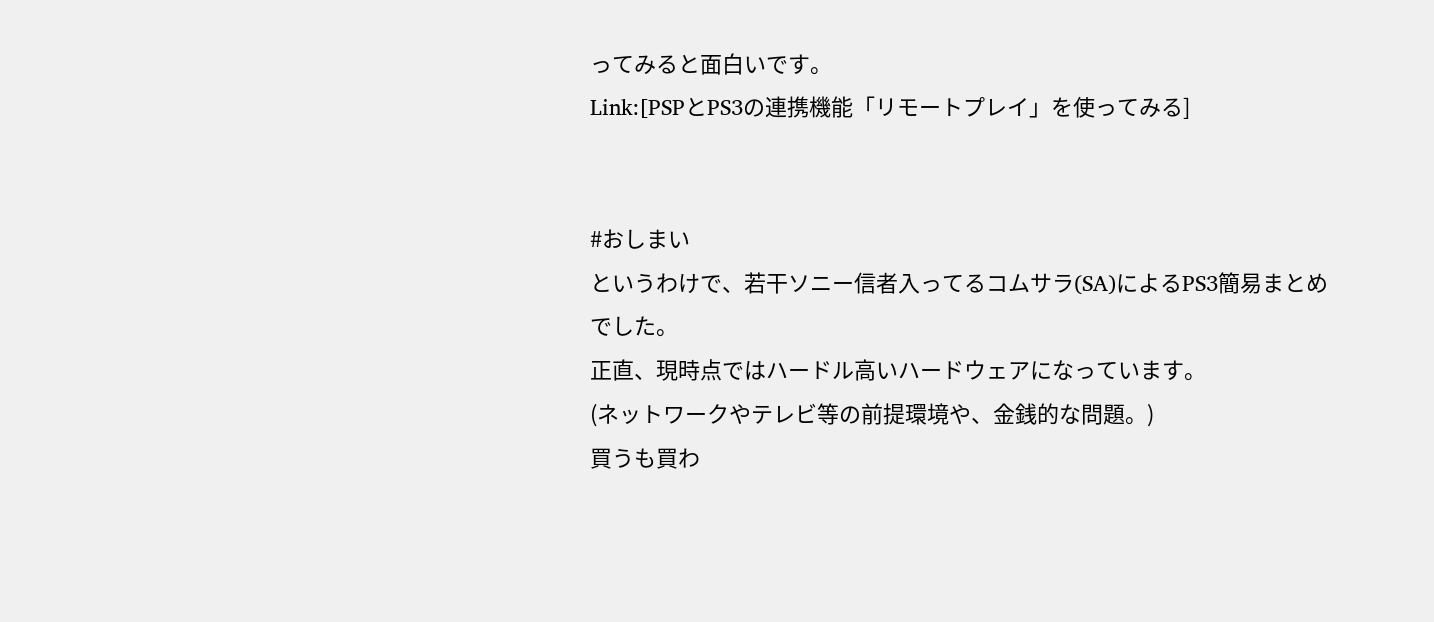ってみると面白いです。
Link:[PSPとPS3の連携機能「リモートプレイ」を使ってみる]


#おしまい
というわけで、若干ソニー信者入ってるコムサラ(SA)によるPS3簡易まとめでした。
正直、現時点ではハードル高いハードウェアになっています。
(ネットワークやテレビ等の前提環境や、金銭的な問題。)
買うも買わ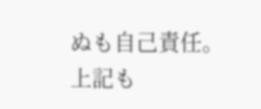ぬも自己責任。上記も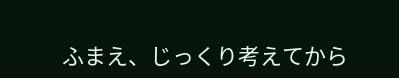ふまえ、じっくり考えてから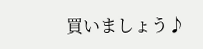買いましょう♪